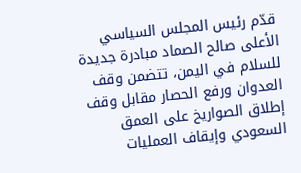قدّم رئيس المجلس السياسي الأعلى صالح الصماد مبادرة جديدة للسلام في اليمن، تتضمن وقف العدوان ورفع الحصار مقابل وقف إطلاق الصواريخ على العمق السعودي وإيقاف العمليات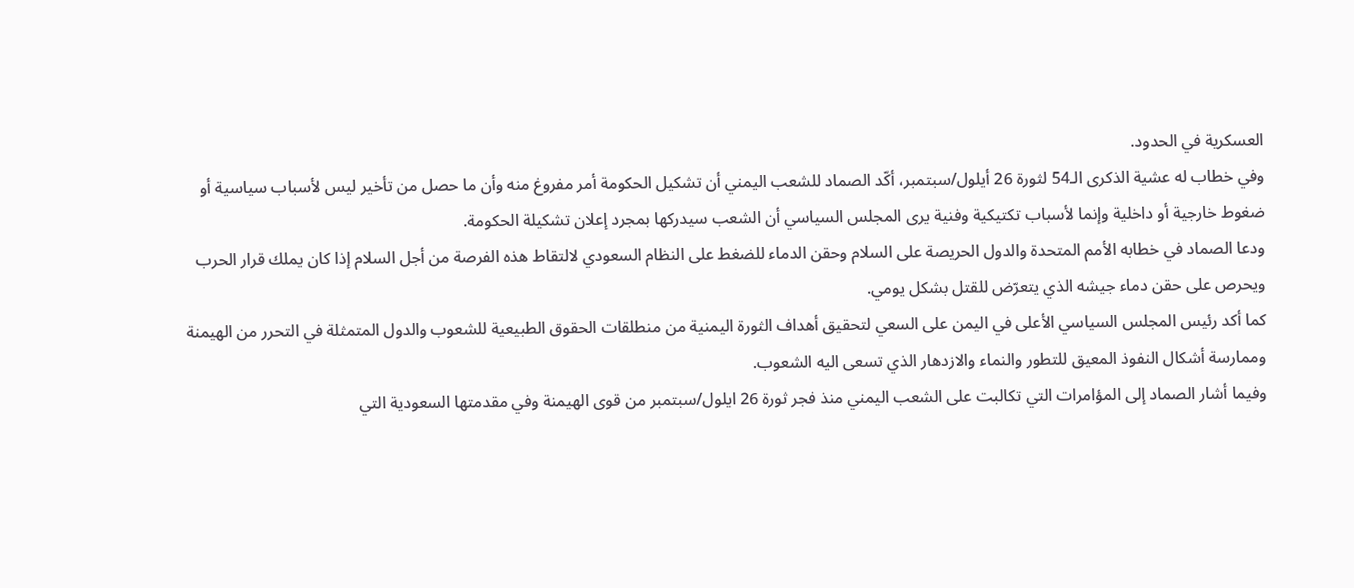العسكرية في الحدود.
وفي خطاب له عشية الذكرى الـ54 لثورة 26 أيلول/سبتمبر، أكّد الصماد للشعب اليمني أن تشكيل الحكومة أمر مفروغ منه وأن ما حصل من تأخير ليس لأسباب سياسية أو ضغوط خارجية أو داخلية وإنما لأسباب تكتيكية وفنية يرى المجلس السياسي أن الشعب سيدركها بمجرد إعلان تشكيلة الحكومة.
ودعا الصماد في خطابه الأمم المتحدة والدول الحريصة على السلام وحقن الدماء للضغط على النظام السعودي لالتقاط هذه الفرصة من أجل السلام إذا كان يملك قرار الحرب ويحرص على حقن دماء جيشه الذي يتعرّض للقتل بشكل يومي.
كما أكد رئيس المجلس السياسي الأعلى في اليمن على السعي لتحقيق أهداف الثورة اليمنية من منطلقات الحقوق الطبيعية للشعوب والدول المتمثلة في التحرر من الهيمنة وممارسة أشكال النفوذ المعيق للتطور والنماء والازدهار الذي تسعى اليه الشعوب.
وفيما أشار الصماد إلى المؤامرات التي تكالبت على الشعب اليمني منذ فجر ثورة 26 ايلول/سبتمبر من قوى الهيمنة وفي مقدمتها السعودية التي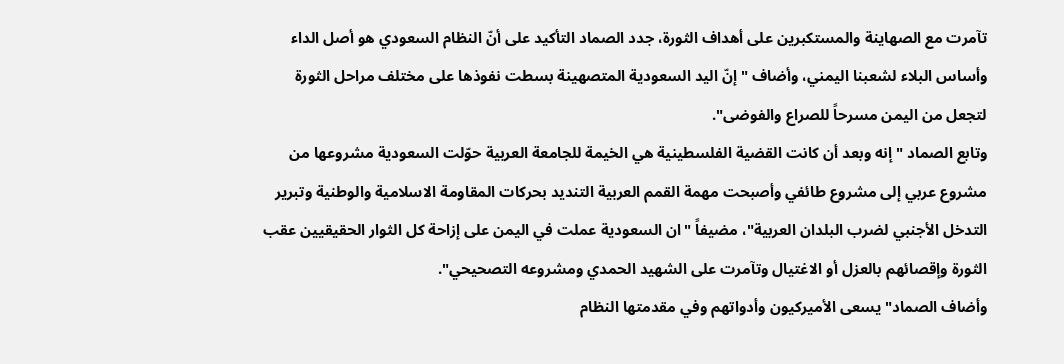تآمرت مع الصهاينة والمستكبرين على أهداف الثورة، جدد الصماد التأكيد على أنّ النظام السعودي هو أصل الداء وأساس البلاء لشعبنا اليمني، وأضاف "إنّ اليد السعودية المتصهينة بسطت نفوذها على مختلف مراحل الثورة لتجعل من اليمن مسرحاً للصراع والفوضى".
وتابع الصماد "إنه وبعد أن كانت القضية الفلسطينية هي الخيمة للجامعة العربية حوّلت السعودية مشروعها من مشروع عربي إلى مشروع طائفي وأصبحت مهمة القمم العربية التنديد بحركات المقاومة الاسلامية والوطنية وتبرير التدخل الأجنبي لضرب البلدان العربية"، مضيفاً "ان السعودية عملت في اليمن على إزاحة كل الثوار الحقيقيين عقب الثورة وإقصائهم بالعزل أو الاغتيال وتآمرت على الشهيد الحمدي ومشروعه التصحيحي".
وأضاف الصماد" يسعى الأميركيون وأدواتهم وفي مقدمتها النظام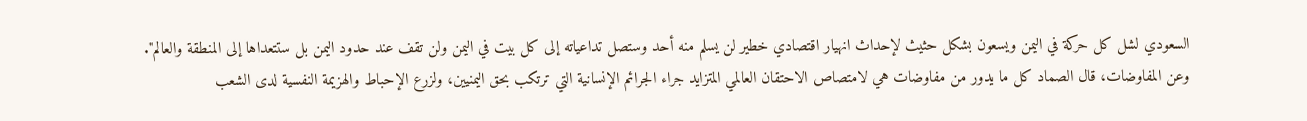السعودي لشل كل حركة في اليمن ويسعون بشكل حثيث لإحداث انهيار اقتصادي خطير لن يسلم منه أحد وستصل تداعياته إلى كل بيت في اليمن ولن تقف عند حدود اليمن بل ستتعداها إلى المنطقة والعالم".
وعن المفاوضات، قال الصماد كل ما يدور من مفاوضات هي لامتصاص الاحتقان العالمي المتزايد جراء الجرائم الإنسانية التي ترتكب بحق اليمنيين، ولزرع الإحباط والهزيمة النفسية لدى الشعب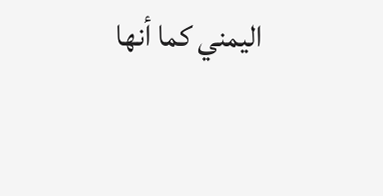اليمني كما أنها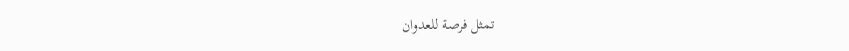تمثل فرصة للعدوان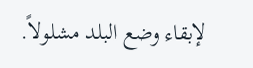لإبقاء وضع البلد مشلولاً.